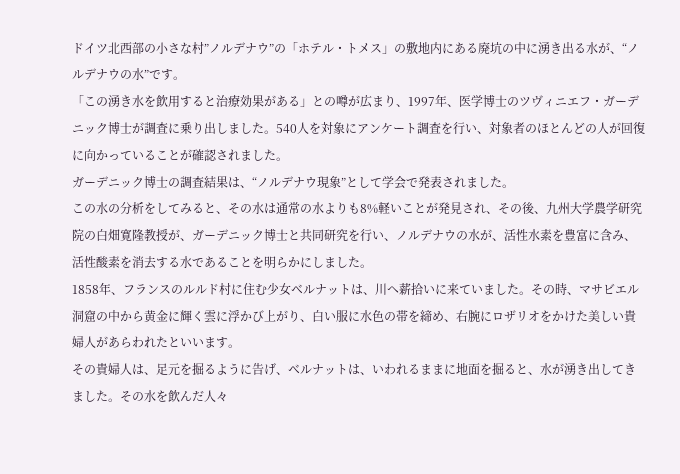ドイツ北西部の小さな村”ノルデナウ”の「ホテル・トメス」の敷地内にある廃坑の中に湧き出る水が、“ノルデナウの水”です。
「この湧き水を飲用すると治療効果がある」との噂が広まり、1997年、医学博士のツヴィニエフ・ガーデニック博士が調査に乗り出しました。540人を対象にアンケート調査を行い、対象者のほとんどの人が回復に向かっていることが確認されました。
ガーデニック博士の調査結果は、“ノルデナウ現象”として学会で発表されました。
この水の分析をしてみると、その水は通常の水よりも8%軽いことが発見され、その後、九州大学農学研究院の白畑寛隆教授が、ガーデニック博士と共同研究を行い、ノルデナウの水が、活性水素を豊富に含み、活性酸素を消去する水であることを明らかにしました。
1858年、フランスのルルド村に住む少女ベルナットは、川へ薪拾いに来ていました。その時、マサビエル洞窟の中から黄金に輝く雲に浮かび上がり、白い服に水色の帯を締め、右腕にロザリオをかけた美しい貴婦人があらわれたといいます。
その貴婦人は、足元を掘るように告げ、ベルナットは、いわれるままに地面を掘ると、水が湧き出してきました。その水を飲んだ人々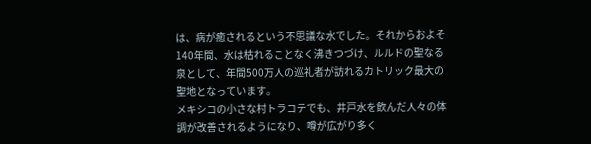は、病が癒されるという不思議な水でした。それからおよそ140年間、水は枯れることなく沸きつづけ、ルルドの聖なる泉として、年間500万人の巡礼者が訪れるカトリック最大の聖地となっています。
メキシコの小さな村トラコテでも、井戸水を飲んだ人々の体調が改善されるようになり、噂が広がり多く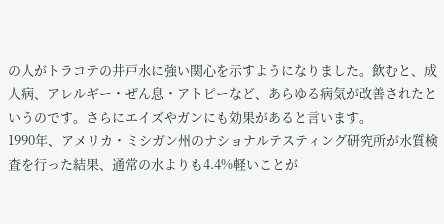の人がトラコテの井戸水に強い関心を示すようになりました。飲むと、成人病、アレルギー・ぜん息・アトピーなど、あらゆる病気が改善されたというのです。さらにエイズやガンにも効果があると言います。
1990年、アメリカ・ミシガン州のナショナルテスティング研究所が水質検査を行った結果、通常の水よりも4.4%軽いことが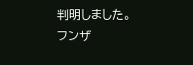判明しました。
フンザ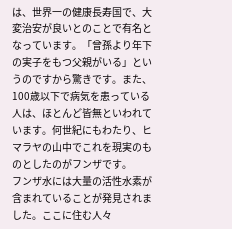は、世界一の健康長寿国で、大変治安が良いとのことで有名となっています。「曾孫より年下の実子をもつ父親がいる」というのですから驚きです。また、100歳以下で病気を患っている人は、ほとんど皆無といわれています。何世紀にもわたり、ヒマラヤの山中でこれを現実のものとしたのがフンザです。
フンザ水には大量の活性水素が含まれていることが発見されました。ここに住む人々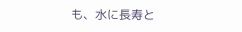も、水に長寿と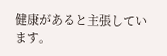健康があると主張しています。